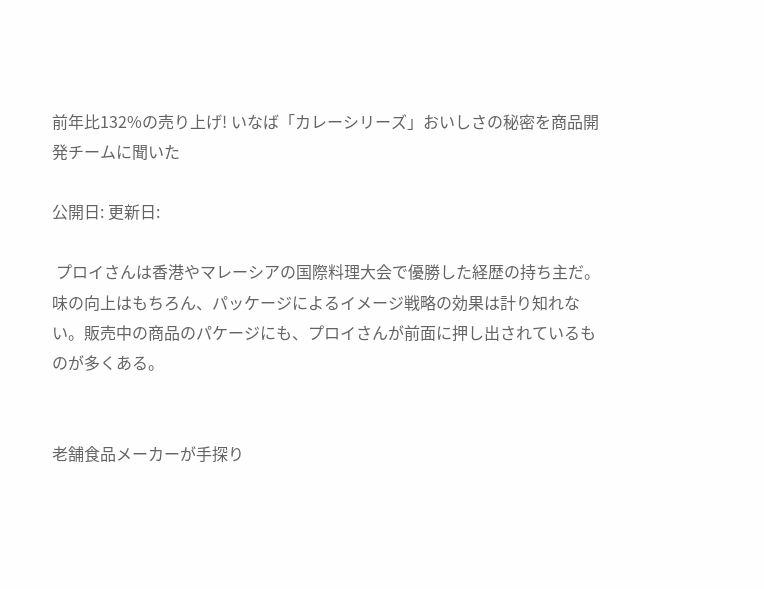前年比132%の売り上げ! いなば「カレーシリーズ」おいしさの秘密を商品開発チームに聞いた

公開日: 更新日:

 プロイさんは香港やマレーシアの国際料理大会で優勝した経歴の持ち主だ。味の向上はもちろん、パッケージによるイメージ戦略の効果は計り知れない。販売中の商品のパケージにも、プロイさんが前面に押し出されているものが多くある。


老舗食品メーカーが手探り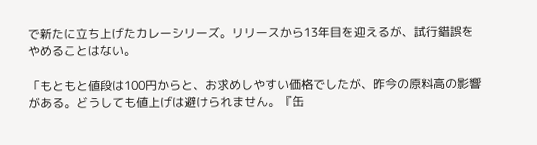で新たに立ち上げたカレーシリーズ。リリースから13年目を迎えるが、試行錯誤をやめることはない。

「もともと値段は100円からと、お求めしやすい価格でしたが、昨今の原料高の影響がある。どうしても値上げは避けられません。『缶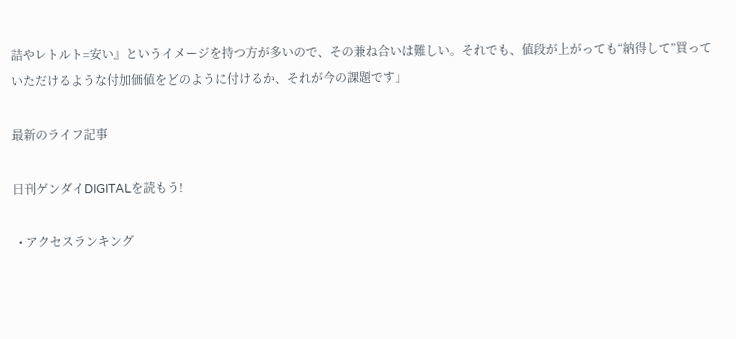詰やレトルト=安い』というイメージを持つ方が多いので、その兼ね合いは難しい。それでも、値段が上がっても“納得して”買っていただけるような付加価値をどのように付けるか、それが今の課題です」

最新のライフ記事

日刊ゲンダイDIGITALを読もう!

  • アクセスランキング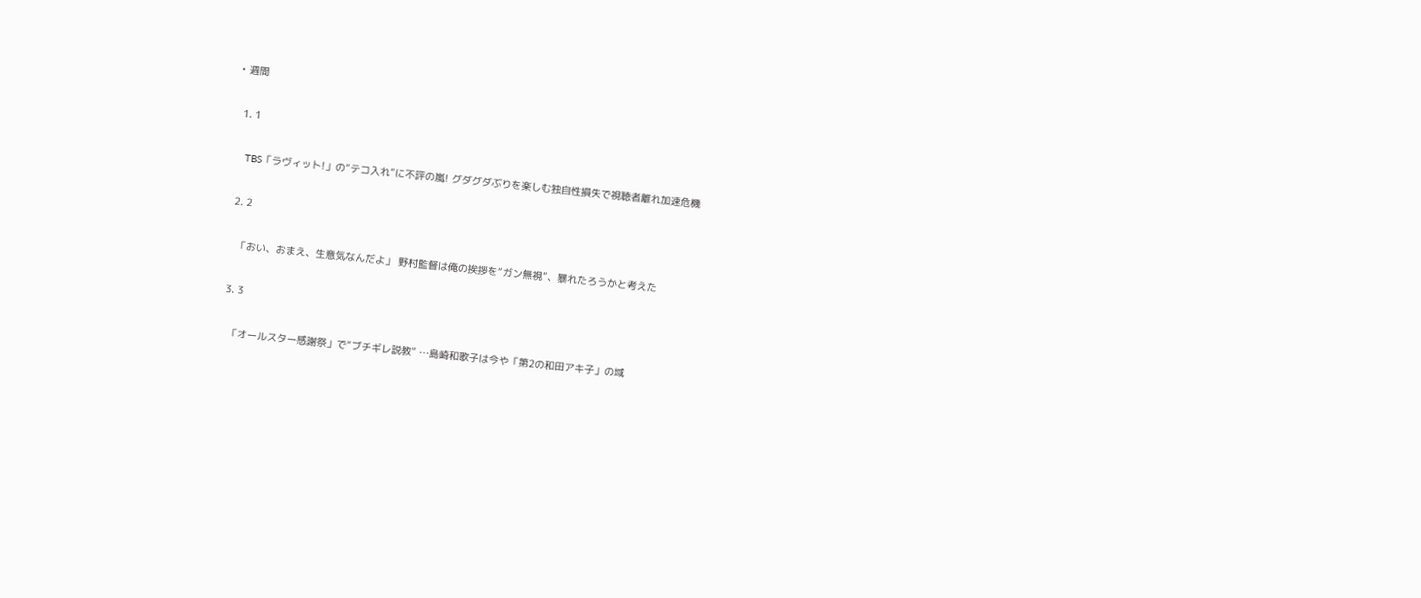• 週間

  1. 1

    TBS「ラヴィット!」の“テコ入れ”に不評の嵐! グダグダぶりを楽しむ独自性損失で視聴者離れ加速危機

  2. 2

    「おい、おまえ、生意気なんだよ」 野村監督は俺の挨拶を“ガン無視”、暴れたろうかと考えた

  3. 3

    「オールスター感謝祭」で“ブチギレ説教” …島崎和歌子は今や「第2の和田アキ子」の域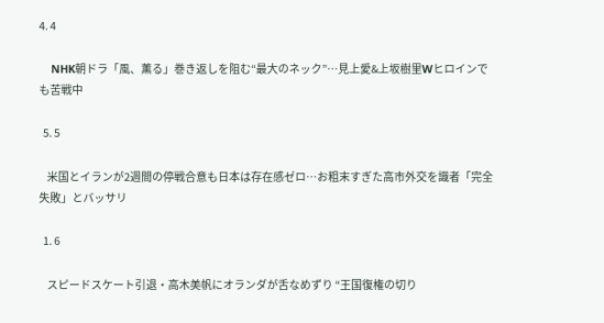4. 4

    NHK朝ドラ「風、薫る」巻き返しを阻む“最大のネック”…見上愛&上坂樹里Wヒロインでも苦戦中

  5. 5

    米国とイランが2週間の停戦合意も日本は存在感ゼロ…お粗末すぎた高市外交を識者「完全失敗」とバッサリ

  1. 6

    スピードスケート引退・高木美帆にオランダが舌なめずり “王国復権の切り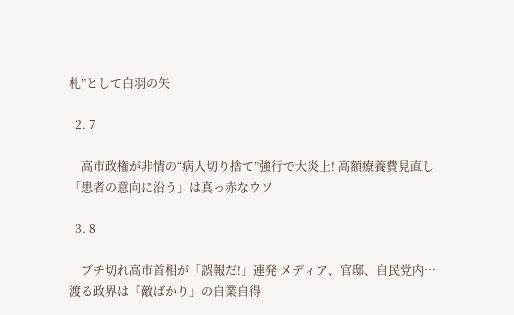札”として白羽の矢

  2. 7

    高市政権が非情の“病人切り捨て”強行で大炎上! 高額療養費見直し「患者の意向に沿う」は真っ赤なウソ

  3. 8

    ブチ切れ高市首相が「誤報だ!」連発 メディア、官邸、自民党内…渡る政界は「敵ばかり」の自業自得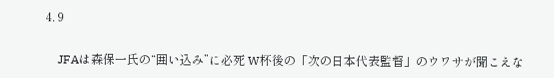4. 9

    JFAは森保一氏の“囲い込み”に必死 W杯後の「次の日本代表監督」のウワサが聞こえな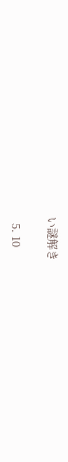い謎解き

  5. 10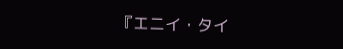『エニイ・タイ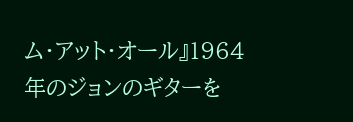ム・アット・オール』1964年のジョンのギターを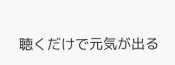聴くだけで元気が出る